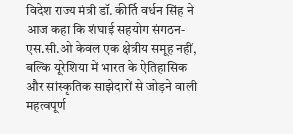विदेश राज्य मंत्री डॉ. कीर्ति वर्धन सिंह ने आज कहा कि शंघाई सहयोग संगठन-एस.सी.ओ केवल एक क्षेत्रीय समूह नहीं, बल्कि यूरेशिया में भारत के ऐतिहासिक और सांस्कृतिक साझेदारों से जोड़ने वाली महत्वपूर्ण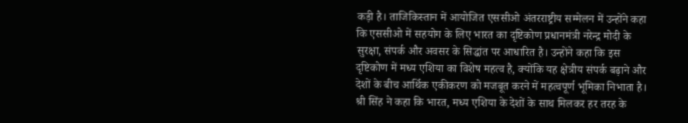कड़ी है। ताजिकिस्तान में आयोजित एससीओ अंतरराष्ट्रीय सम्मेलन में उन्होंने कहा कि एससीओ में सहयोग के लिए भारत का दृष्टिकोण प्रधानमंत्री नरेन्द्र मोदी के सुरक्षा, संपर्क और अवसर के सिद्धांत पर आधारित है। उन्होंने कहा कि इस दृष्टिकोण में मध्य एशिया का विशेष महत्व है, क्योंकि यह क्षेत्रीय संपर्क बढ़ाने और देशों के बीच आर्थिक एकीकरण को मजबूत करने में महत्वपूर्ण भूमिका निभाता है।
श्री सिंह ने कहा कि भारत, मध्य एशिया के देशों के साथ मिलकर हर तरह के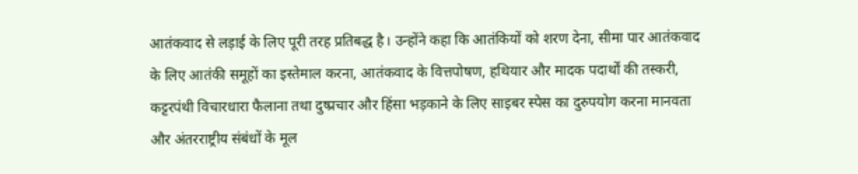आतंकवाद से लड़ाई के लिए पूरी तरह प्रतिबद्ध है। उन्होंने कहा कि आतंकियों को शरण देना, सीमा पार आतंकवाद के लिए आतंकी समूहों का इस्तेमाल करना, आतंकवाद के वित्तपोषण, हथियार और मादक पदार्थों की तस्करी, कट्टरपंथी विचारधारा फैलाना तथा दुष्प्रचार और हिंसा भड़काने के लिए साइबर स्पेस का दुरुपयोग करना मानवता और अंतरराष्ट्रीय संबंधों के मूल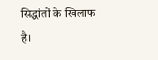सिद्धांतों के खिलाफ है।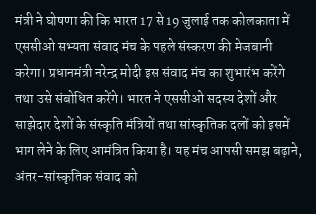मंत्री ने घोषणा की कि भारत 17 से 19 जुलाई तक कोलकाता में एससीओ सभ्यता संवाद मंच के पहले संस्करण की मेजबानी करेगा। प्रधानमंत्री नरेन्द्र मोदी इस संवाद मंच का शुभारंभ करेंगे तथा उसे संबोधित करेंगे। भारत ने एससीओ सदस्य देशों और साझेदार देशों के संस्कृति मंत्रियों तथा सांस्कृतिक दलों को इसमें भाग लेने के लिए आमंत्रित किया है। यह मंच आपसी समझ बढ़ाने, अंतर-सांस्कृतिक संवाद को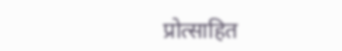प्रोत्साहित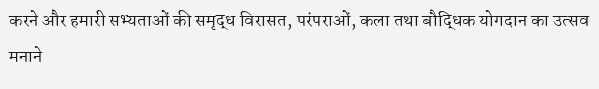करने और हमारी सभ्यताओं की समृद्ध विरासत, परंपराओं, कला तथा बौद्धिक योगदान का उत्सव मनाने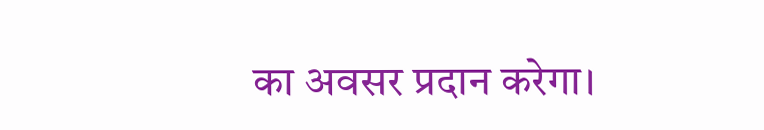का अवसर प्रदान करेगा।